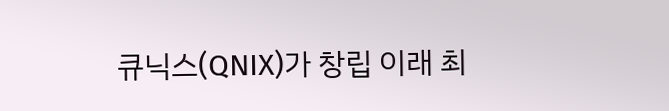큐닉스(QNIX)가 창립 이래 최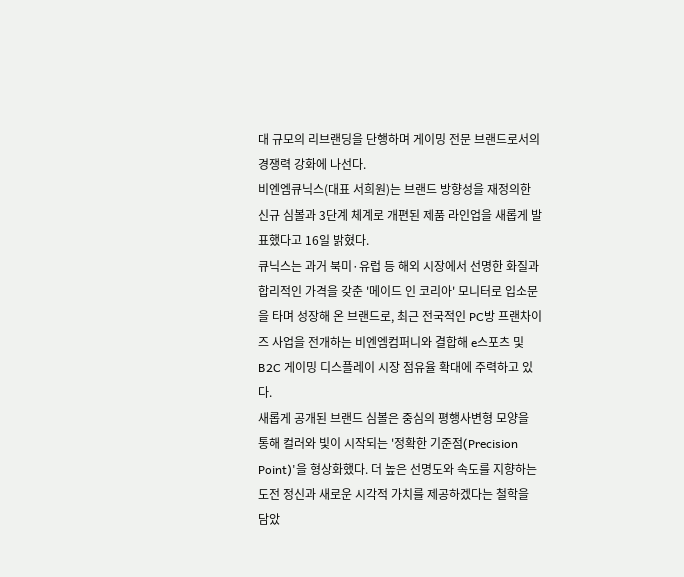대 규모의 리브랜딩을 단행하며 게이밍 전문 브랜드로서의 경쟁력 강화에 나선다.
비엔엠큐닉스(대표 서희원)는 브랜드 방향성을 재정의한 신규 심볼과 3단계 체계로 개편된 제품 라인업을 새롭게 발표했다고 16일 밝혔다.
큐닉스는 과거 북미·유럽 등 해외 시장에서 선명한 화질과 합리적인 가격을 갖춘 '메이드 인 코리아' 모니터로 입소문을 타며 성장해 온 브랜드로, 최근 전국적인 PC방 프랜차이즈 사업을 전개하는 비엔엠컴퍼니와 결합해 e스포츠 및 B2C 게이밍 디스플레이 시장 점유율 확대에 주력하고 있다.
새롭게 공개된 브랜드 심볼은 중심의 평행사변형 모양을 통해 컬러와 빛이 시작되는 '정확한 기준점(Precision Point)'을 형상화했다. 더 높은 선명도와 속도를 지향하는 도전 정신과 새로운 시각적 가치를 제공하겠다는 철학을 담았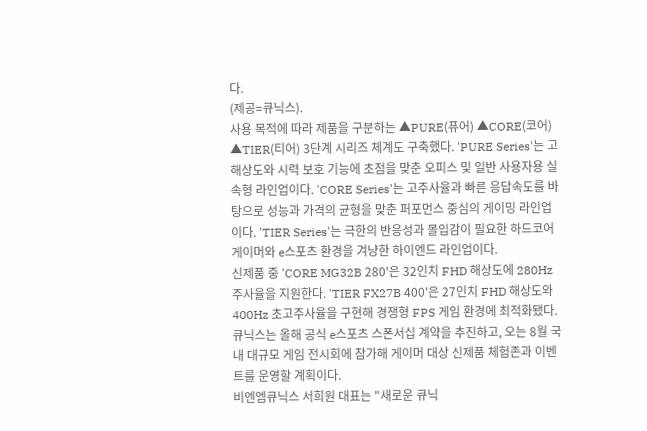다.
(제공=큐닉스).
사용 목적에 따라 제품을 구분하는 ▲PURE(퓨어) ▲CORE(코어) ▲TIER(티어) 3단계 시리즈 체계도 구축했다. 'PURE Series'는 고해상도와 시력 보호 기능에 초점을 맞춘 오피스 및 일반 사용자용 실속형 라인업이다. 'CORE Series'는 고주사율과 빠른 응답속도를 바탕으로 성능과 가격의 균형을 맞춘 퍼포먼스 중심의 게이밍 라인업이다. 'TIER Series'는 극한의 반응성과 몰입감이 필요한 하드코어 게이머와 e스포츠 환경을 겨냥한 하이엔드 라인업이다.
신제품 중 'CORE MG32B 280'은 32인치 FHD 해상도에 280Hz 주사율을 지원한다. 'TIER FX27B 400'은 27인치 FHD 해상도와 400Hz 초고주사율을 구현해 경쟁형 FPS 게임 환경에 최적화됐다.
큐닉스는 올해 공식 e스포츠 스폰서십 계약을 추진하고, 오는 8월 국내 대규모 게임 전시회에 참가해 게이머 대상 신제품 체험존과 이벤트를 운영할 계획이다.
비엔엠큐닉스 서희원 대표는 "새로운 큐닉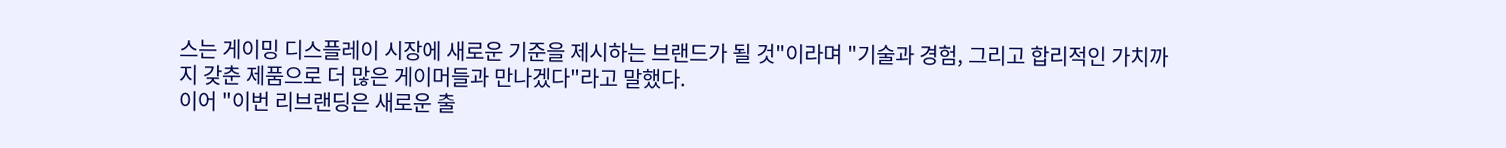스는 게이밍 디스플레이 시장에 새로운 기준을 제시하는 브랜드가 될 것"이라며 "기술과 경험, 그리고 합리적인 가치까지 갖춘 제품으로 더 많은 게이머들과 만나겠다"라고 말했다.
이어 "이번 리브랜딩은 새로운 출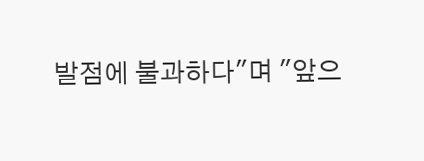발점에 불과하다"며 "앞으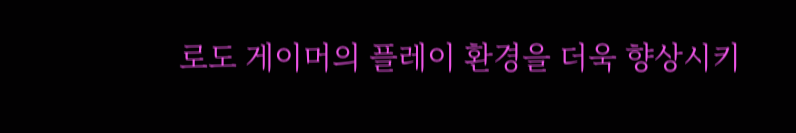로도 게이머의 플레이 환경을 더욱 향상시키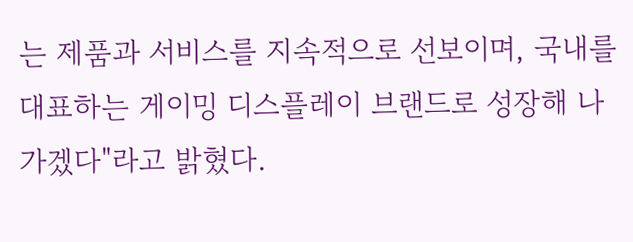는 제품과 서비스를 지속적으로 선보이며, 국내를 대표하는 게이밍 디스플레이 브랜드로 성장해 나가겠다"라고 밝혔다.